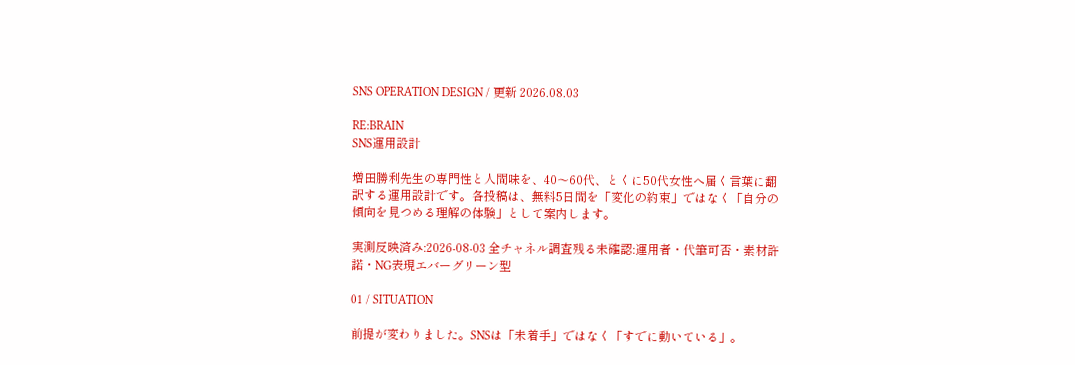SNS OPERATION DESIGN / 更新 2026.08.03

RE:BRAIN
SNS運用設計

増田勝利先生の専門性と人間味を、40〜60代、とくに50代女性へ届く言葉に翻訳する運用設計です。各投稿は、無料5日間を「変化の約束」ではなく「自分の傾向を見つめる理解の体験」として案内します。

実測反映済み:2026-08-03 全チャネル調査残る未確認:運用者・代筆可否・素材許諾・NG表現エバーグリーン型

01 / SITUATION

前提が変わりました。SNSは「未着手」ではなく「すでに動いている」。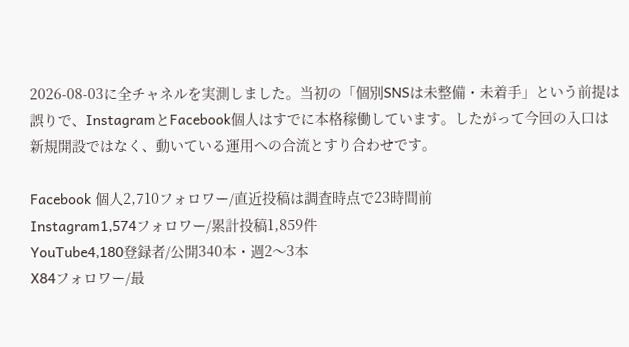2026-08-03に全チャネルを実測しました。当初の「個別SNSは未整備・未着手」という前提は誤りで、InstagramとFacebook個人はすでに本格稼働しています。したがって今回の入口は新規開設ではなく、動いている運用への合流とすり合わせです。

Facebook 個人2,710フォロワー/直近投稿は調査時点で23時間前
Instagram1,574フォロワー/累計投稿1,859件
YouTube4,180登録者/公開340本・週2〜3本
X84フォロワー/最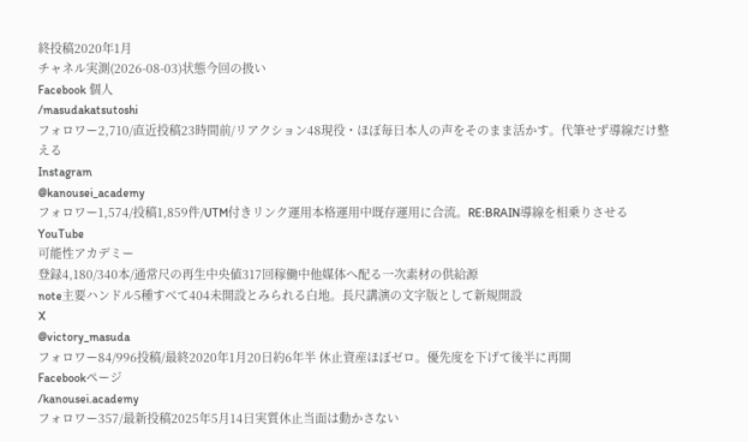終投稿2020年1月
チャネル実測(2026-08-03)状態今回の扱い
Facebook 個人
/masudakatsutoshi
フォロワー2,710/直近投稿23時間前/リアクション48現役・ほぼ毎日本人の声をそのまま活かす。代筆せず導線だけ整える
Instagram
@kanousei_academy
フォロワー1,574/投稿1,859件/UTM付きリンク運用本格運用中既存運用に合流。RE:BRAIN導線を相乗りさせる
YouTube
可能性アカデミー
登録4,180/340本/通常尺の再生中央値317回稼働中他媒体へ配る一次素材の供給源
note主要ハンドル5種すべて404未開設とみられる白地。長尺講演の文字版として新規開設
X
@victory_masuda
フォロワー84/996投稿/最終2020年1月20日約6年半 休止資産ほぼゼロ。優先度を下げて後半に再開
Facebookページ
/kanousei.academy
フォロワー357/最新投稿2025年5月14日実質休止当面は動かさない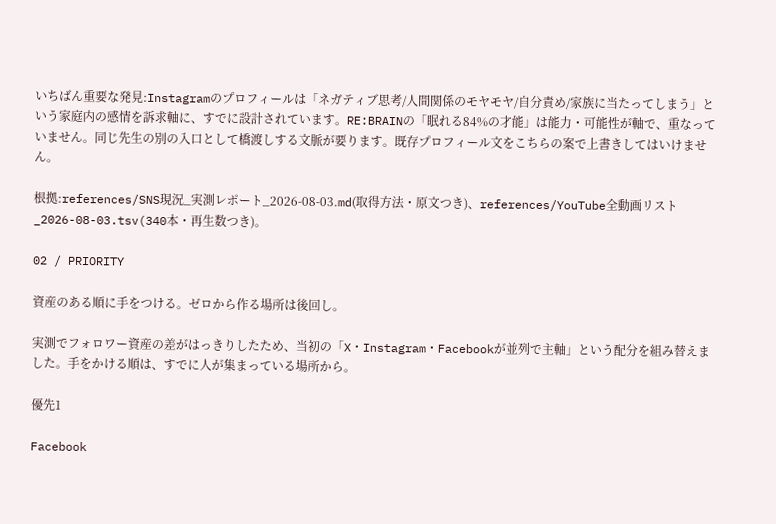いちばん重要な発見:Instagramのプロフィールは「ネガティブ思考/人間関係のモヤモヤ/自分責め/家族に当たってしまう」という家庭内の感情を訴求軸に、すでに設計されています。RE:BRAINの「眠れる84%の才能」は能力・可能性が軸で、重なっていません。同じ先生の別の入口として橋渡しする文脈が要ります。既存プロフィール文をこちらの案で上書きしてはいけません。

根拠:references/SNS現況_実測レポート_2026-08-03.md(取得方法・原文つき)、references/YouTube全動画リスト_2026-08-03.tsv(340本・再生数つき)。

02 / PRIORITY

資産のある順に手をつける。ゼロから作る場所は後回し。

実測でフォロワー資産の差がはっきりしたため、当初の「X・Instagram・Facebookが並列で主軸」という配分を組み替えました。手をかける順は、すでに人が集まっている場所から。

優先1

Facebook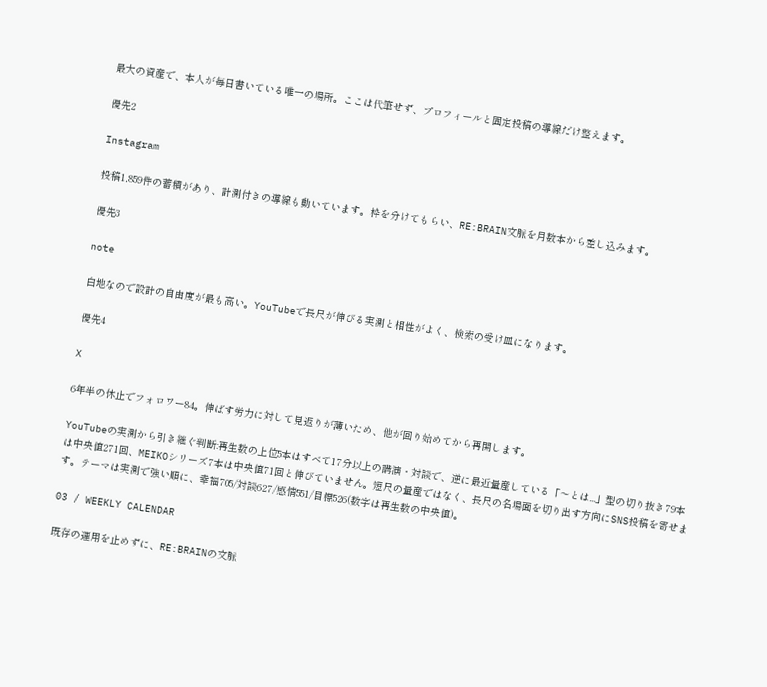最大の資産で、本人が毎日書いている唯一の場所。ここは代筆せず、プロフィールと固定投稿の導線だけ整えます。

優先2

Instagram

投稿1,859件の蓄積があり、計測付きの導線も動いています。枠を分けてもらい、RE:BRAIN文脈を月数本から差し込みます。

優先3

note

白地なので設計の自由度が最も高い。YouTubeで長尺が伸びる実測と相性がよく、検索の受け皿になります。

優先4

X

6年半の休止でフォロワー84。伸ばす労力に対して見返りが薄いため、他が回り始めてから再開します。

YouTubeの実測から引き継ぐ判断:再生数の上位5本はすべて17分以上の講演・対談で、逆に最近量産している「〜とは...」型の切り抜き79本は中央値271回、MEIKOシリーズ7本は中央値71回と伸びていません。短尺の量産ではなく、長尺の名場面を切り出す方向にSNS投稿を寄せます。テーマは実測で強い順に、幸福705/対談627/感情551/目標526(数字は再生数の中央値)。

03 / WEEKLY CALENDAR

既存の運用を止めずに、RE:BRAINの文脈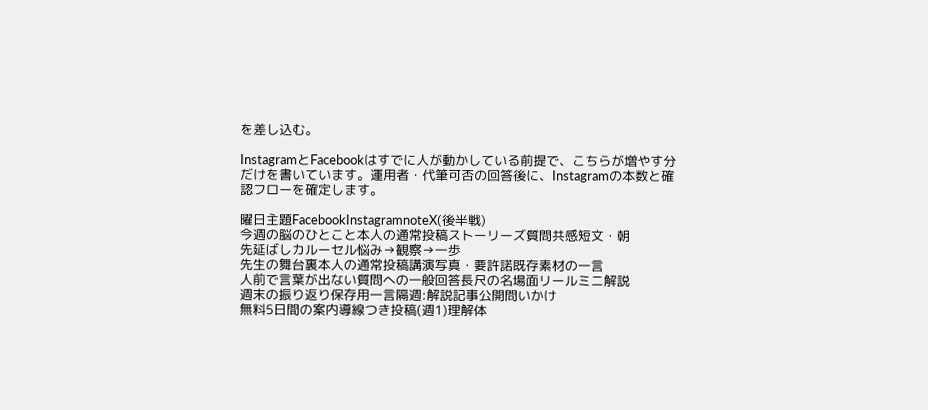を差し込む。

InstagramとFacebookはすでに人が動かしている前提で、こちらが増やす分だけを書いています。運用者・代筆可否の回答後に、Instagramの本数と確認フローを確定します。

曜日主題FacebookInstagramnoteX(後半戦)
今週の脳のひとこと本人の通常投稿ストーリーズ質問共感短文・朝
先延ばしカルーセル悩み→観察→一歩
先生の舞台裏本人の通常投稿講演写真・要許諾既存素材の一言
人前で言葉が出ない質問への一般回答長尺の名場面リールミニ解説
週末の振り返り保存用一言隔週:解説記事公開問いかけ
無料5日間の案内導線つき投稿(週1)理解体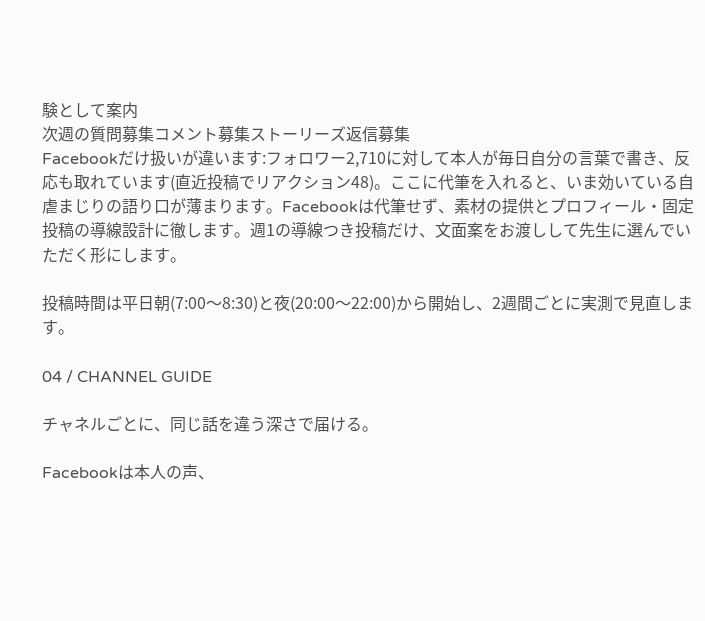験として案内
次週の質問募集コメント募集ストーリーズ返信募集
Facebookだけ扱いが違います:フォロワー2,710に対して本人が毎日自分の言葉で書き、反応も取れています(直近投稿でリアクション48)。ここに代筆を入れると、いま効いている自虐まじりの語り口が薄まります。Facebookは代筆せず、素材の提供とプロフィール・固定投稿の導線設計に徹します。週1の導線つき投稿だけ、文面案をお渡しして先生に選んでいただく形にします。

投稿時間は平日朝(7:00〜8:30)と夜(20:00〜22:00)から開始し、2週間ごとに実測で見直します。

04 / CHANNEL GUIDE

チャネルごとに、同じ話を違う深さで届ける。

Facebookは本人の声、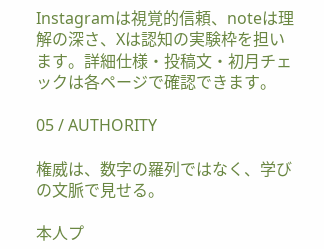Instagramは視覚的信頼、noteは理解の深さ、Xは認知の実験枠を担います。詳細仕様・投稿文・初月チェックは各ページで確認できます。

05 / AUTHORITY

権威は、数字の羅列ではなく、学びの文脈で見せる。

本人プ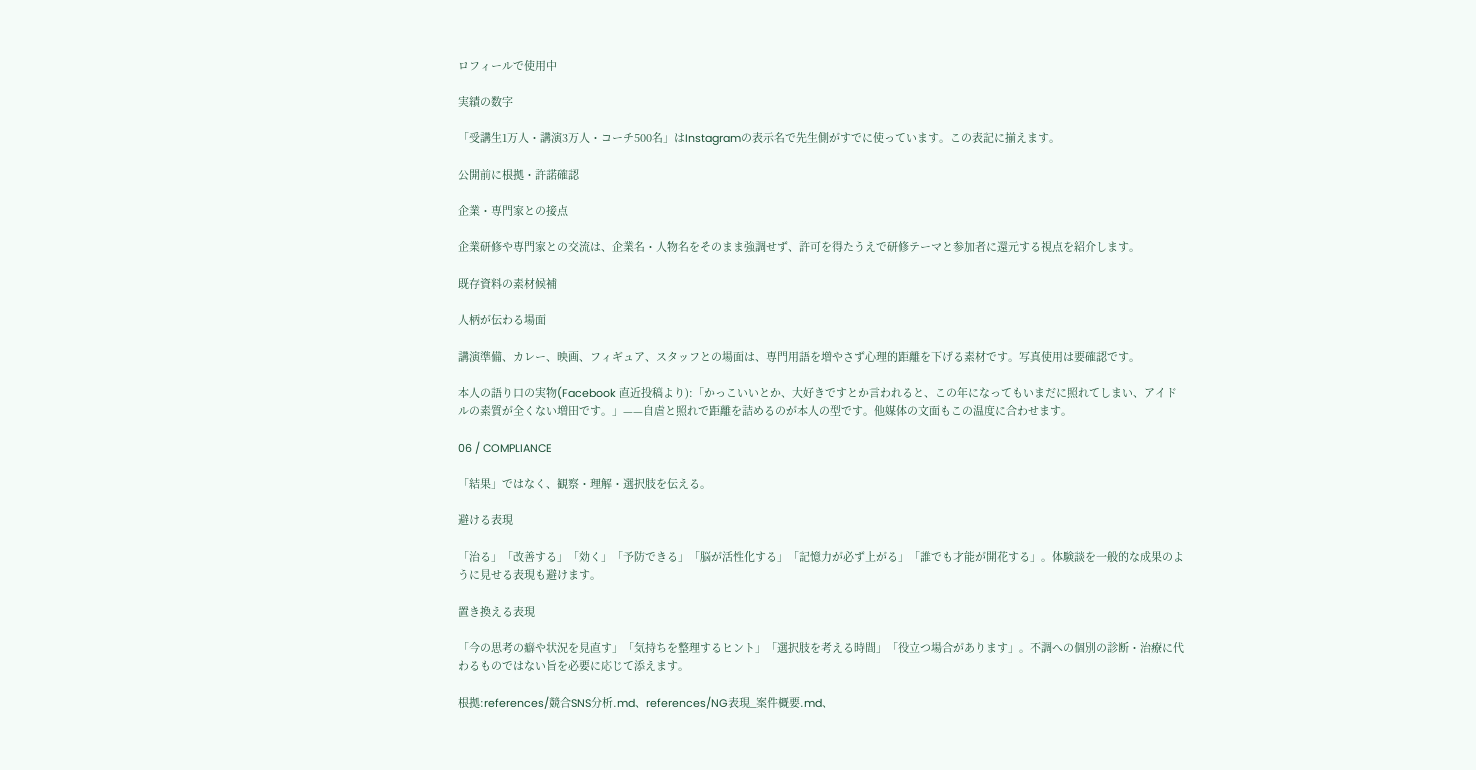ロフィールで使用中

実績の数字

「受講生1万人・講演3万人・コーチ500名」はInstagramの表示名で先生側がすでに使っています。この表記に揃えます。

公開前に根拠・許諾確認

企業・専門家との接点

企業研修や専門家との交流は、企業名・人物名をそのまま強調せず、許可を得たうえで研修テーマと参加者に還元する視点を紹介します。

既存資料の素材候補

人柄が伝わる場面

講演準備、カレー、映画、フィギュア、スタッフとの場面は、専門用語を増やさず心理的距離を下げる素材です。写真使用は要確認です。

本人の語り口の実物(Facebook 直近投稿より):「かっこいいとか、大好きですとか言われると、この年になってもいまだに照れてしまい、アイドルの素質が全くない増田です。」——自虐と照れで距離を詰めるのが本人の型です。他媒体の文面もこの温度に合わせます。

06 / COMPLIANCE

「結果」ではなく、観察・理解・選択肢を伝える。

避ける表現

「治る」「改善する」「効く」「予防できる」「脳が活性化する」「記憶力が必ず上がる」「誰でも才能が開花する」。体験談を一般的な成果のように見せる表現も避けます。

置き換える表現

「今の思考の癖や状況を見直す」「気持ちを整理するヒント」「選択肢を考える時間」「役立つ場合があります」。不調への個別の診断・治療に代わるものではない旨を必要に応じて添えます。

根拠:references/競合SNS分析.md、references/NG表現_案件概要.md、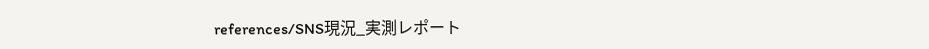references/SNS現況_実測レポート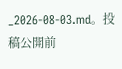_2026-08-03.md。投稿公開前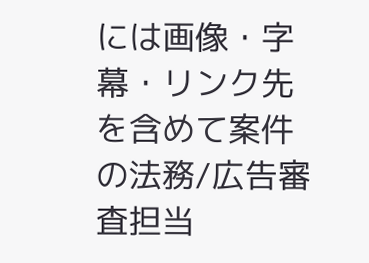には画像・字幕・リンク先を含めて案件の法務/広告審査担当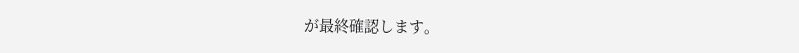が最終確認します。